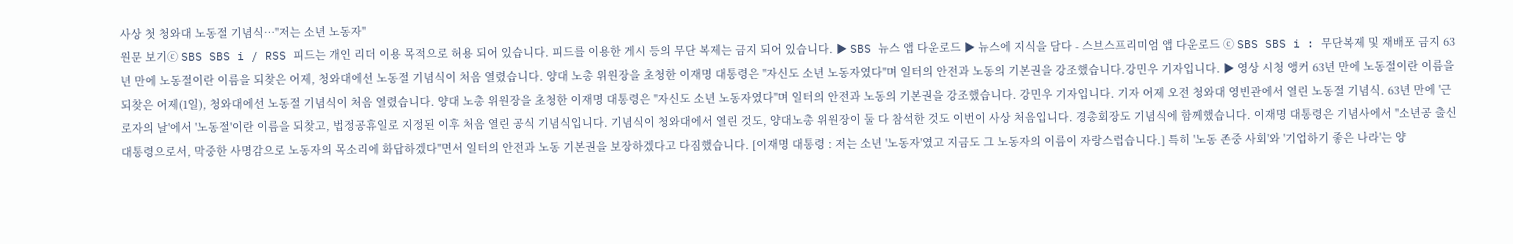사상 첫 청와대 노동절 기념식…"저는 소년 노동자"
원문 보기ⓒ SBS SBS i / RSS 피드는 개인 리더 이용 목적으로 허용 되어 있습니다. 피드를 이용한 게시 등의 무단 복제는 금지 되어 있습니다. ▶ SBS 뉴스 앱 다운로드 ▶ 뉴스에 지식을 담다 - 스브스프리미엄 앱 다운로드 ⓒ SBS SBS i : 무단복제 및 재배포 금지 63년 만에 노동절이란 이름을 되찾은 어제, 청와대에선 노동절 기념식이 처음 열렸습니다. 양대 노총 위원장을 초청한 이재명 대통령은 "자신도 소년 노동자였다"며 일터의 안전과 노동의 기본권을 강조했습니다.강민우 기자입니다. ▶ 영상 시청 앵커 63년 만에 노동절이란 이름을 되찾은 어제(1일), 청와대에선 노동절 기념식이 처음 열렸습니다. 양대 노총 위원장을 초청한 이재명 대통령은 "자신도 소년 노동자였다"며 일터의 안전과 노동의 기본권을 강조했습니다. 강민우 기자입니다. 기자 어제 오전 청와대 영빈관에서 열린 노동절 기념식. 63년 만에 '근로자의 날'에서 '노동절'이란 이름을 되찾고, 법정공휴일로 지정된 이후 처음 열린 공식 기념식입니다. 기념식이 청와대에서 열린 것도, 양대노총 위원장이 둘 다 참석한 것도 이번이 사상 처음입니다. 경총회장도 기념식에 함께했습니다. 이재명 대통령은 기념사에서 "소년공 출신 대통령으로서, 막중한 사명감으로 노동자의 목소리에 화답하겠다"면서 일터의 안전과 노동 기본권을 보장하겠다고 다짐했습니다. [이재명 대통령 : 저는 소년 '노동자'였고 지금도 그 노동자의 이름이 자랑스럽습니다.] 특히 '노동 존중 사회'와 '기업하기 좋은 나라'는 양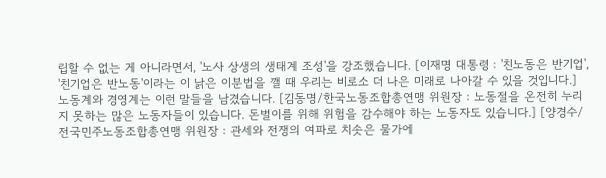립할 수 없는 게 아니라면서, '노사 상생의 생태계 조성'을 강조했습니다. [이재명 대통령 : '친노동은 반기업', '친기업은 반노동'이라는 이 낡은 이분법을 깰 때 우리는 비로소 더 나은 미래로 나아갈 수 있을 것입니다.] 노동계와 경영계는 이런 말들을 남겼습니다. [김동명/한국노동조합총연맹 위원장 : 노동절을 온전히 누리지 못하는 많은 노동자들이 있습니다. 돈벌이를 위해 위험을 감수해야 하는 노동자도 있습니다.] [양경수/전국민주노동조합총연맹 위원장 : 관세와 전쟁의 여파로 치솟은 물가에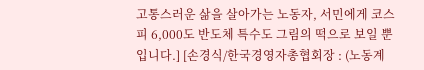고통스러운 삶을 살아가는 노동자, 서민에게 코스피 6,000도 반도체 특수도 그림의 떡으로 보일 뿐입니다.] [손경식/한국경영자총협회장 : (노동계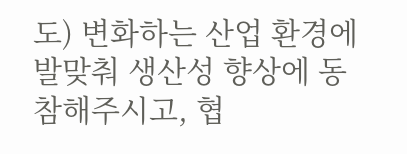도) 변화하는 산업 환경에 발맞춰 생산성 향상에 동참해주시고, 협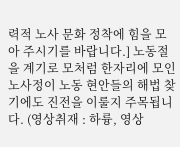력적 노사 문화 정착에 힘을 모아 주시기를 바랍니다.] 노동절을 계기로 모처럼 한자리에 모인 노사정이 노동 현안들의 해법 찾기에도 진전을 이룰지 주목됩니다. (영상취재 : 하륭, 영상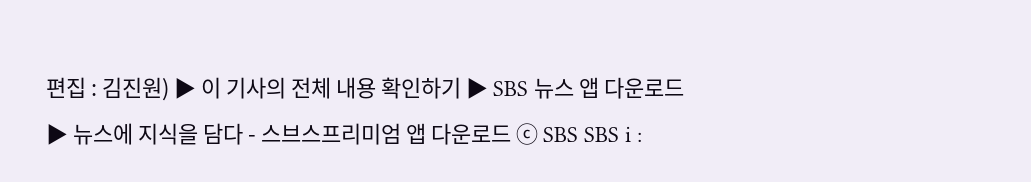편집 : 김진원) ▶ 이 기사의 전체 내용 확인하기 ▶ SBS 뉴스 앱 다운로드 ▶ 뉴스에 지식을 담다 - 스브스프리미엄 앱 다운로드 ⓒ SBS SBS i :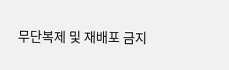무단복제 및 재배포 금지